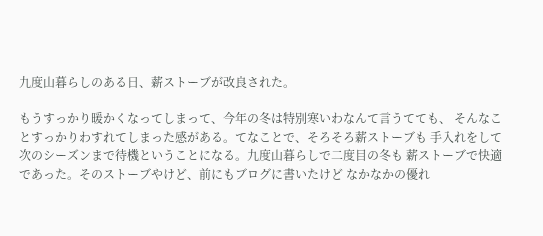九度山暮らしのある日、薪ストーブが改良された。

もうすっかり暖かくなってしまって、今年の冬は特別寒いわなんて言うてても、 そんなことすっかりわすれてしまった感がある。てなことで、そろそろ薪ストーブも 手入れをして次のシーズンまで待機ということになる。九度山暮らしで二度目の冬も 薪ストーブで快適であった。そのストーブやけど、前にもブログに書いたけど なかなかの優れ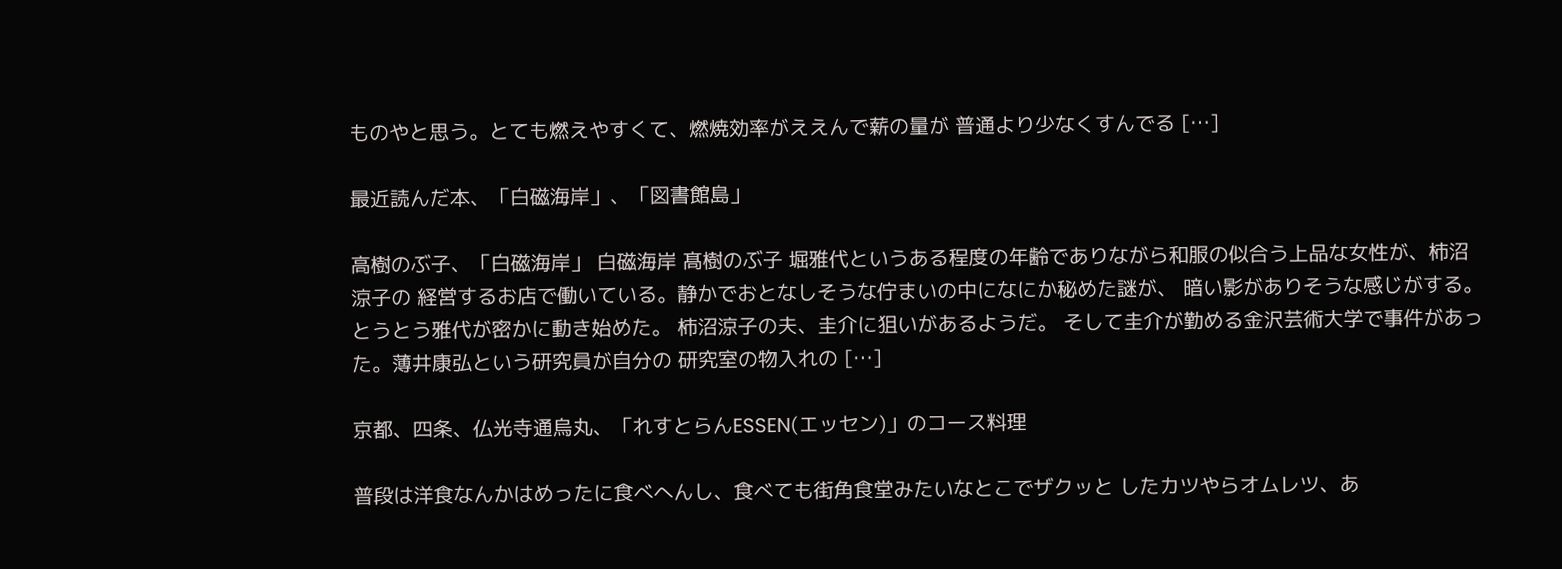ものやと思う。とても燃えやすくて、燃焼効率がええんで薪の量が 普通より少なくすんでる […]

最近読んだ本、「白磁海岸」、「図書館島」

高樹のぶ子、「白磁海岸」 白磁海岸 髙樹のぶ子 堀雅代というある程度の年齢でありながら和服の似合う上品な女性が、柿沼涼子の 経営するお店で働いている。静かでおとなしそうな佇まいの中になにか秘めた謎が、 暗い影がありそうな感じがする。 とうとう雅代が密かに動き始めた。 柿沼涼子の夫、圭介に狙いがあるようだ。 そして圭介が勤める金沢芸術大学で事件があった。薄井康弘という研究員が自分の 研究室の物入れの […]

京都、四条、仏光寺通烏丸、「れすとらんESSEN(エッセン)」のコース料理

普段は洋食なんかはめったに食べへんし、食べても街角食堂みたいなとこでザクッと したカツやらオムレツ、あ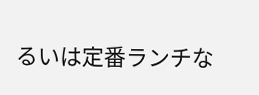るいは定番ランチな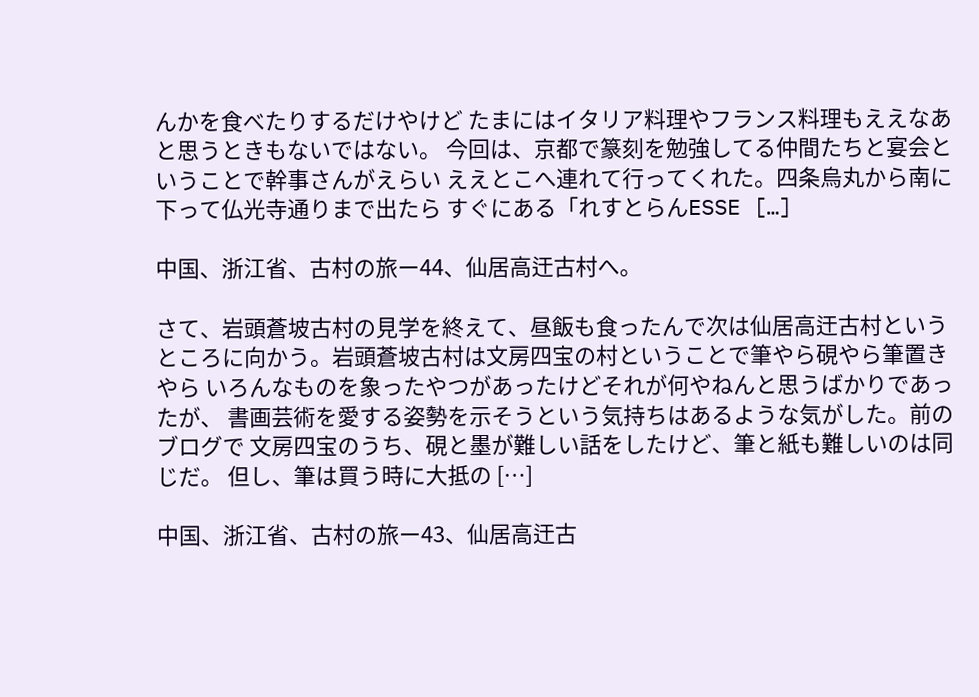んかを食べたりするだけやけど たまにはイタリア料理やフランス料理もええなあと思うときもないではない。 今回は、京都で篆刻を勉強してる仲間たちと宴会ということで幹事さんがえらい ええとこへ連れて行ってくれた。四条烏丸から南に下って仏光寺通りまで出たら すぐにある「れすとらんESSE […]

中国、浙江省、古村の旅ー44、仙居高迀古村へ。

さて、岩頭蒼坡古村の見学を終えて、昼飯も食ったんで次は仙居高迀古村という ところに向かう。岩頭蒼坡古村は文房四宝の村ということで筆やら硯やら筆置きやら いろんなものを象ったやつがあったけどそれが何やねんと思うばかりであったが、 書画芸術を愛する姿勢を示そうという気持ちはあるような気がした。前のブログで 文房四宝のうち、硯と墨が難しい話をしたけど、筆と紙も難しいのは同じだ。 但し、筆は買う時に大抵の […]

中国、浙江省、古村の旅ー43、仙居高迀古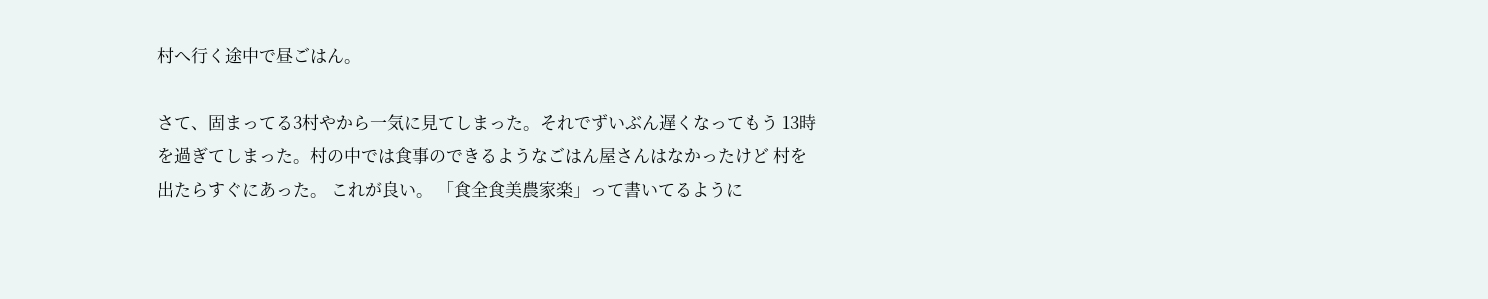村へ行く途中で昼ごはん。

さて、固まってる3村やから一気に見てしまった。それでずいぶん遅くなってもう 13時を過ぎてしまった。村の中では食事のできるようなごはん屋さんはなかったけど 村を出たらすぐにあった。 これが良い。 「食全食美農家楽」って書いてるように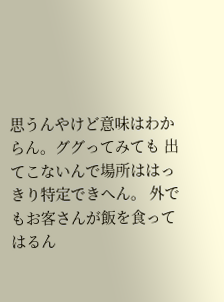思うんやけど意味はわからん。ググってみても 出てこないんで場所ははっきり特定できへん。 外でもお客さんが飯を食ってはるん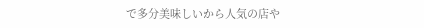で多分美味しいから人気の店や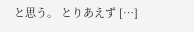と思う。 とりあえず […]